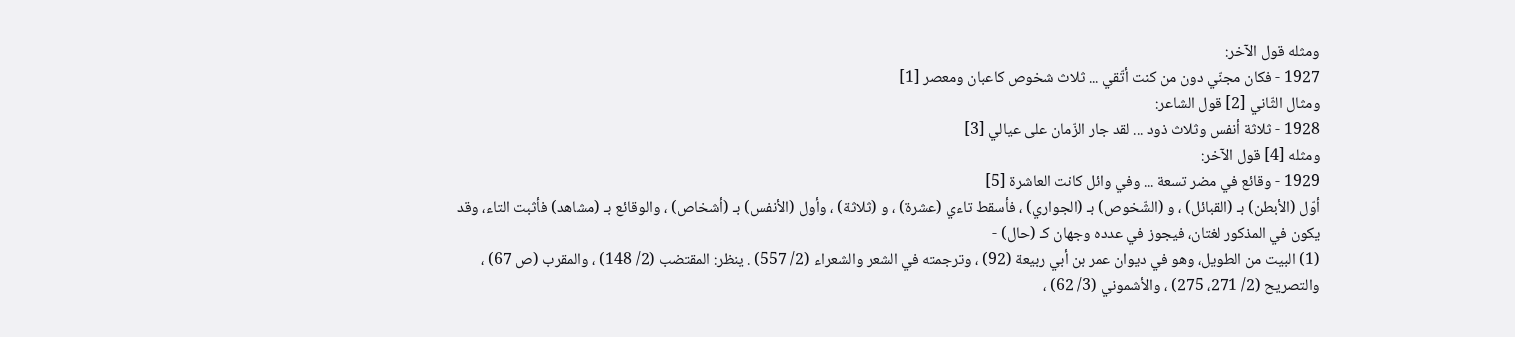ومثله قول الآخر:
1927 - فكان مجنّي دون من كنت أتّقي ... ثلاث شخوص كاعبان ومعصر [1]
ومثال الثّاني [2] قول الشاعر:
1928 - ثلاثة أنفس وثلاث ذود ... لقد جار الزّمان على عيالي [3]
ومثله [4] قول الآخر:
1929 - وقائع في مضر تسعة ... وفي وائل كانت العاشرة [5]
أوّل (الأبطن) بـ (القبائل) ، و (الشّخوص) بـ (الجواري) ، فأسقط تاءي (عشرة) ، و (ثلاثة) ، وأول (الأنفس) بـ (أشخاص) ، والوقائع بـ (مشاهد) فأثبت التاء، وقد يكون في المذكور لغتان، فيجوز في عدده وجهان كـ (حال) -
(1) البيت من الطويل، وهو في ديوان عمر بن أبي ربيعة (92) ، وترجمته في الشعر والشعراء (2/ 557) . ينظر: المقتضب (2/ 148) ، والمقرب (ص 67) ، والتصريح (2/ 271، 275) ، والأشموني (3/ 62) ،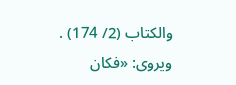والكتاب (2/ 174) .
ويروى: «فكان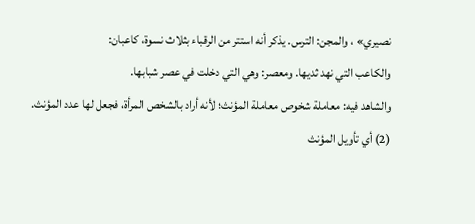نصيري» ، والمجن: الترس. يذكر أنه استتر من الرقباء بثلاث نسوة، كاعبان:
والكاعب التي نهد ثديها. ومعصر: وهي التي دخلت في عصر شبابها.
والشاهد فيه: معاملة شخوص معاملة المؤنث؛ لأنه أراد بالشخص المرأة، فجعل لها عدد المؤنث.
(2) أي تأويل المؤنث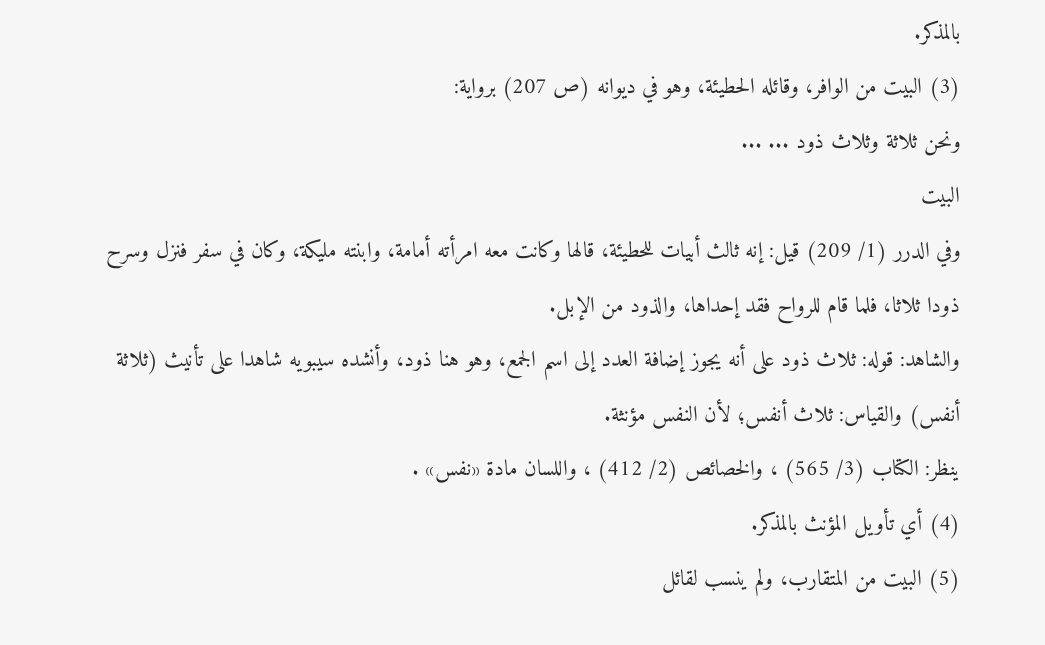بالمذكر.
(3) البيت من الوافر، وقائله الحطيئة، وهو في ديوانه (ص 207) برواية:
ونحن ثلاثة وثلاث ذود ... ...
البيت
وفي الدرر (1/ 209) قيل: إنه ثالث أبيات للحطيئة، قالها وكانت معه امرأته أمامة، وابنته مليكة، وكان في سفر فنزل وسرح ذودا ثلاثا، فلما قام للرواح فقد إحداها، والذود من الإبل.
والشاهد: قوله: ثلاث ذود على أنه يجوز إضافة العدد إلى اسم الجمع، وهو هنا ذود، وأنشده سيبويه شاهدا على تأنيث (ثلاثة أنفس) والقياس: ثلاث أنفس؛ لأن النفس مؤنثة.
ينظر: الكتاب (3/ 565) ، والخصائص (2/ 412) ، واللسان مادة «نفس» .
(4) أي تأويل المؤنث بالمذكر.
(5) البيت من المتقارب، ولم ينسب لقائل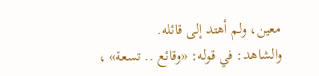معين، ولم أهتد إلى قائله.
والشاهد: في قوله: «وقائع .. تسعة» ،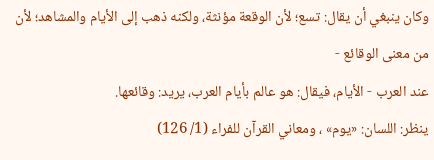وكان ينبغي أن يقال: تسع؛ لأن الوقعة مؤنثة، ولكنه ذهب إلى الأيام والمشاهد؛ لأن من معنى الوقائع -
عند العرب - الأيام، فيقال: هو عالم بأيام العرب، يريد: وقائعها.
ينظر: اللسان: «يوم» ، ومعاني القرآن للفراء (1/ 126)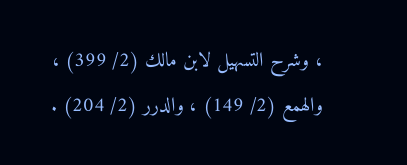، وشرح التسهيل لابن مالك (2/ 399) ، والهمع (2/ 149) ، والدرر (2/ 204) .